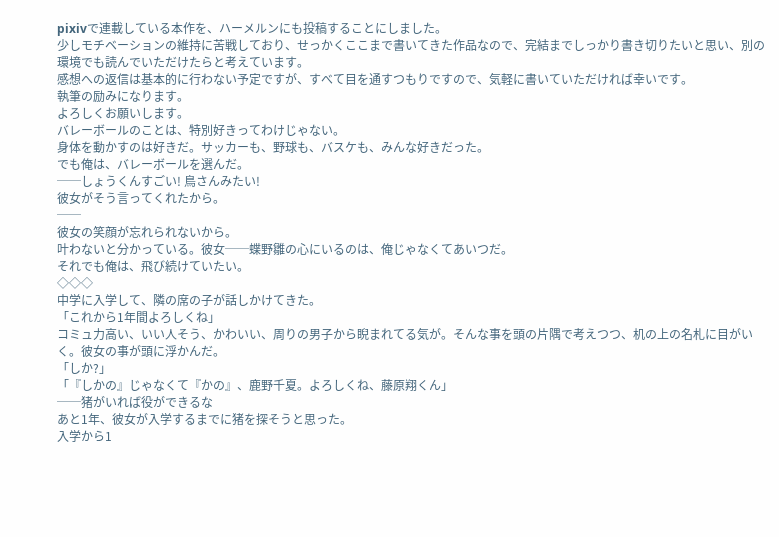pixivで連載している本作を、ハーメルンにも投稿することにしました。
少しモチベーションの維持に苦戦しており、せっかくここまで書いてきた作品なので、完結までしっかり書き切りたいと思い、別の環境でも読んでいただけたらと考えています。
感想への返信は基本的に行わない予定ですが、すべて目を通すつもりですので、気軽に書いていただければ幸いです。
執筆の励みになります。
よろしくお願いします。
バレーボールのことは、特別好きってわけじゃない。
身体を動かすのは好きだ。サッカーも、野球も、バスケも、みんな好きだった。
でも俺は、バレーボールを選んだ。
──しょうくんすごい! 鳥さんみたい!
彼女がそう言ってくれたから。
──
彼女の笑顔が忘れられないから。
叶わないと分かっている。彼女──蝶野雛の心にいるのは、俺じゃなくてあいつだ。
それでも俺は、飛び続けていたい。
◇◇◇
中学に入学して、隣の席の子が話しかけてきた。
「これから1年間よろしくね」
コミュ力高い、いい人そう、かわいい、周りの男子から睨まれてる気が。そんな事を頭の片隅で考えつつ、机の上の名札に目がいく。彼女の事が頭に浮かんだ。
「しか?」
「『しかの』じゃなくて『かの』、鹿野千夏。よろしくね、藤原翔くん」
──猪がいれば役ができるな
あと1年、彼女が入学するまでに猪を探そうと思った。
入学から1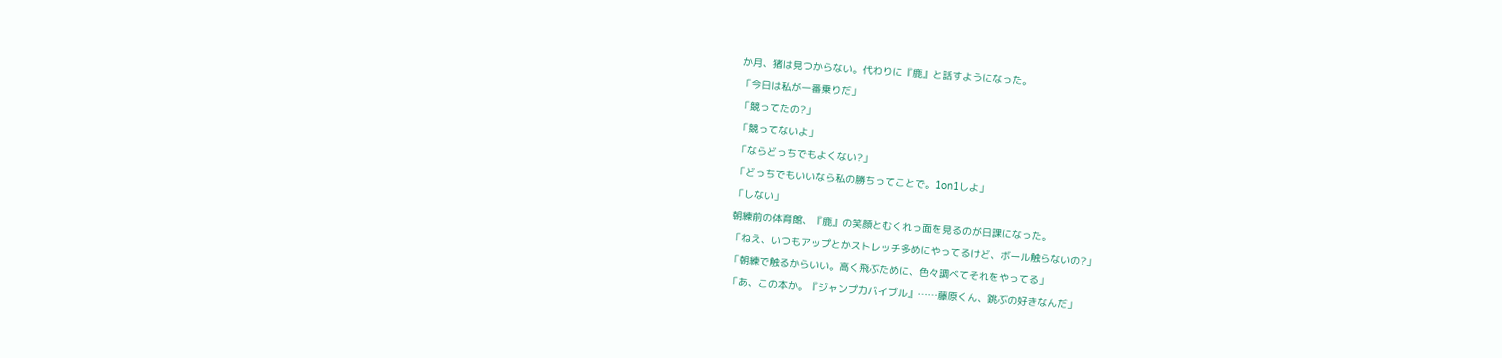か月、猪は見つからない。代わりに『鹿』と話すようになった。
「今日は私が一番乗りだ」
「競ってたの?」
「競ってないよ」
「ならどっちでもよくない?」
「どっちでもいいなら私の勝ちってことで。1on1しよ」
「しない」
朝練前の体育館、『鹿』の笑顔とむくれっ面を見るのが日課になった。
「ねえ、いつもアップとかストレッチ多めにやってるけど、ボール触らないの?」
「朝練で触るからいい。高く飛ぶために、色々調べてそれをやってる」
「あ、この本か。『ジャンプ力バイブル』……藤原くん、跳ぶの好きなんだ」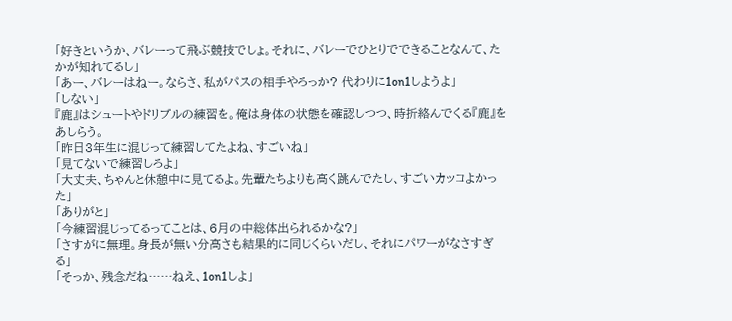「好きというか、バレーって飛ぶ競技でしょ。それに、バレーでひとりでできることなんて、たかが知れてるし」
「あー、バレーはねー。ならさ、私がパスの相手やろっか? 代わりに1on1しようよ」
「しない」
『鹿』はシュートやドリブルの練習を。俺は身体の状態を確認しつつ、時折絡んでくる『鹿』をあしらう。
「昨日3年生に混じって練習してたよね、すごいね」
「見てないで練習しろよ」
「大丈夫、ちゃんと休憩中に見てるよ。先輩たちよりも高く跳んでたし、すごいカッコよかった」
「ありがと」
「今練習混じってるってことは、6月の中総体出られるかな?」
「さすがに無理。身長が無い分高さも結果的に同じくらいだし、それにパワーがなさすぎる」
「そっか、残念だね……ねえ、1on1しよ」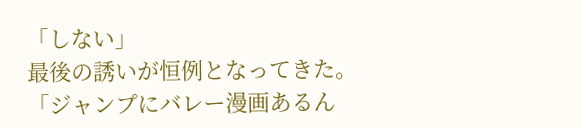「しない」
最後の誘いが恒例となってきた。
「ジャンプにバレー漫画あるん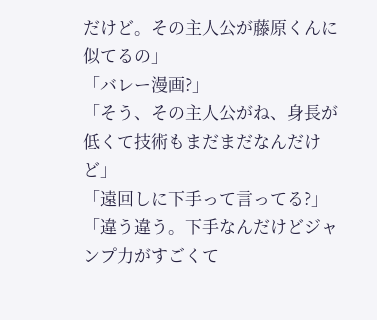だけど。その主人公が藤原くんに似てるの」
「バレー漫画?」
「そう、その主人公がね、身長が低くて技術もまだまだなんだけど」
「遠回しに下手って言ってる?」
「違う違う。下手なんだけどジャンプ力がすごくて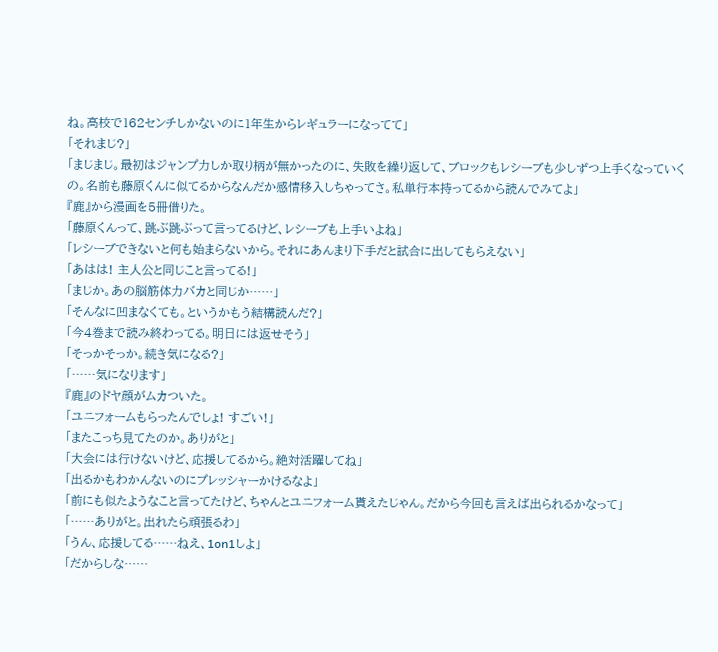ね。高校で162センチしかないのに1年生からレギュラーになってて」
「それまじ?」
「まじまじ。最初はジャンプ力しか取り柄が無かったのに、失敗を繰り返して、ブロックもレシーブも少しずつ上手くなっていくの。名前も藤原くんに似てるからなんだか感情移入しちゃってさ。私単行本持ってるから読んでみてよ」
『鹿』から漫画を5冊借りた。
「藤原くんって、跳ぶ跳ぶって言ってるけど、レシーブも上手いよね」
「レシーブできないと何も始まらないから。それにあんまり下手だと試合に出してもらえない」
「あはは! 主人公と同じこと言ってる!」
「まじか。あの脳筋体力バカと同じか……」
「そんなに凹まなくても。というかもう結構読んだ?」
「今4巻まで読み終わってる。明日には返せそう」
「そっかそっか。続き気になる?」
「……気になります」
『鹿』のドヤ顔がムカついた。
「ユニフォームもらったんでしょ! すごい!」
「またこっち見てたのか。ありがと」
「大会には行けないけど、応援してるから。絶対活躍してね」
「出るかもわかんないのにプレッシャーかけるなよ」
「前にも似たようなこと言ってたけど、ちゃんとユニフォーム貰えたじゃん。だから今回も言えば出られるかなって」
「……ありがと。出れたら頑張るわ」
「うん、応援してる……ねえ、1on1しよ」
「だからしな……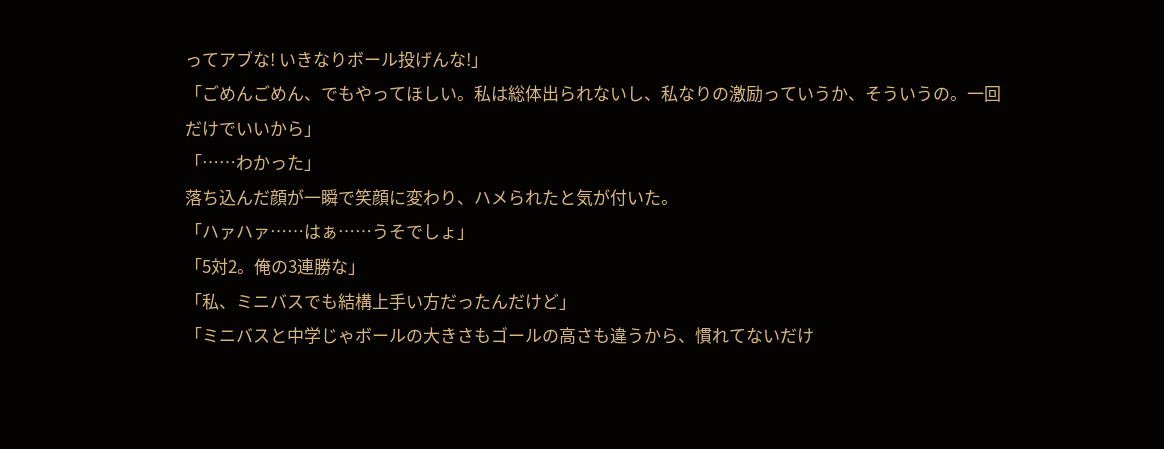ってアブな! いきなりボール投げんな!」
「ごめんごめん、でもやってほしい。私は総体出られないし、私なりの激励っていうか、そういうの。一回だけでいいから」
「……わかった」
落ち込んだ顔が一瞬で笑顔に変わり、ハメられたと気が付いた。
「ハァハァ……はぁ……うそでしょ」
「5対2。俺の3連勝な」
「私、ミニバスでも結構上手い方だったんだけど」
「ミニバスと中学じゃボールの大きさもゴールの高さも違うから、慣れてないだけ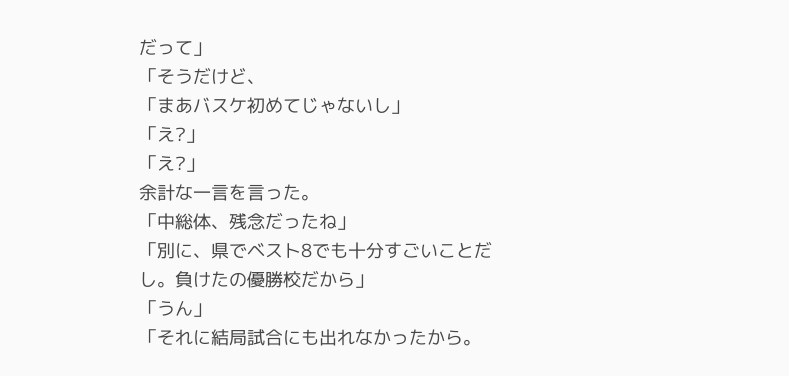だって」
「そうだけど、
「まあバスケ初めてじゃないし」
「え?」
「え?」
余計な一言を言った。
「中総体、残念だったね」
「別に、県でベスト8でも十分すごいことだし。負けたの優勝校だから」
「うん」
「それに結局試合にも出れなかったから。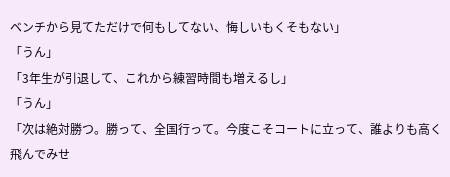ベンチから見てただけで何もしてない、悔しいもくそもない」
「うん」
「3年生が引退して、これから練習時間も増えるし」
「うん」
「次は絶対勝つ。勝って、全国行って。今度こそコートに立って、誰よりも高く飛んでみせ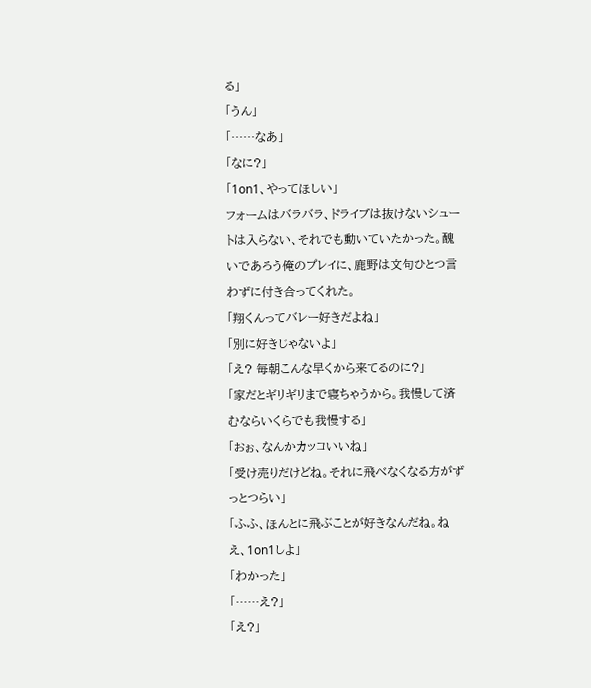る」
「うん」
「……なあ」
「なに?」
「1on1、やってほしい」
フォームはバラバラ、ドライブは抜けないシュートは入らない、それでも動いていたかった。醜いであろう俺のプレイに、鹿野は文句ひとつ言わずに付き合ってくれた。
「翔くんってバレー好きだよね」
「別に好きじゃないよ」
「え? 毎朝こんな早くから来てるのに?」
「家だとギリギリまで寝ちゃうから。我慢して済むならいくらでも我慢する」
「おぉ、なんかカッコいいね」
「受け売りだけどね。それに飛べなくなる方がずっとつらい」
「ふふ、ほんとに飛ぶことが好きなんだね。ねえ、1on1しよ」
「わかった」
「……え?」
「え?」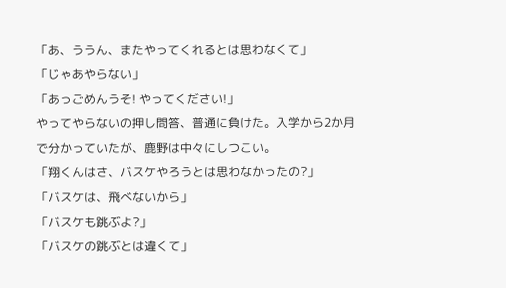「あ、ううん、またやってくれるとは思わなくて」
「じゃあやらない」
「あっごめんうそ! やってください!」
やってやらないの押し問答、普通に負けた。入学から2か月で分かっていたが、鹿野は中々にしつこい。
「翔くんはさ、バスケやろうとは思わなかったの?」
「バスケは、飛べないから」
「バスケも跳ぶよ?」
「バスケの跳ぶとは違くて」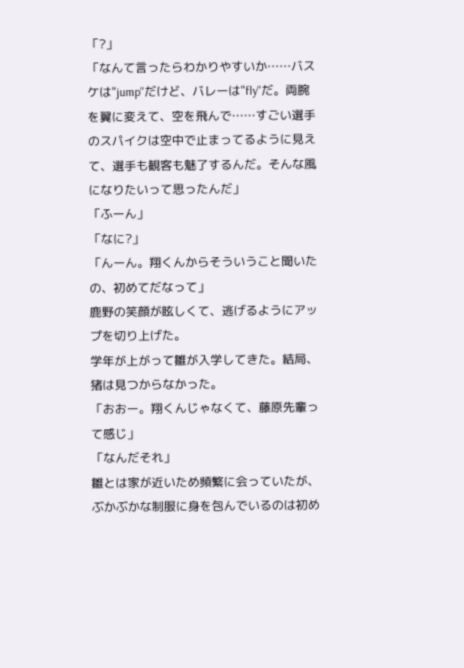「?」
「なんて言ったらわかりやすいか……バスケは"jump"だけど、バレーは"fly"だ。両腕を翼に変えて、空を飛んで……すごい選手のスパイクは空中で止まってるように見えて、選手も観客も魅了するんだ。そんな風になりたいって思ったんだ」
「ふーん」
「なに?」
「んーん。翔くんからそういうこと聞いたの、初めてだなって」
鹿野の笑顔が眩しくて、逃げるようにアップを切り上げた。
学年が上がって雛が入学してきた。結局、猪は見つからなかった。
「おおー。翔くんじゃなくて、藤原先輩って感じ」
「なんだそれ」
雛とは家が近いため頻繁に会っていたが、ぶかぶかな制服に身を包んでいるのは初め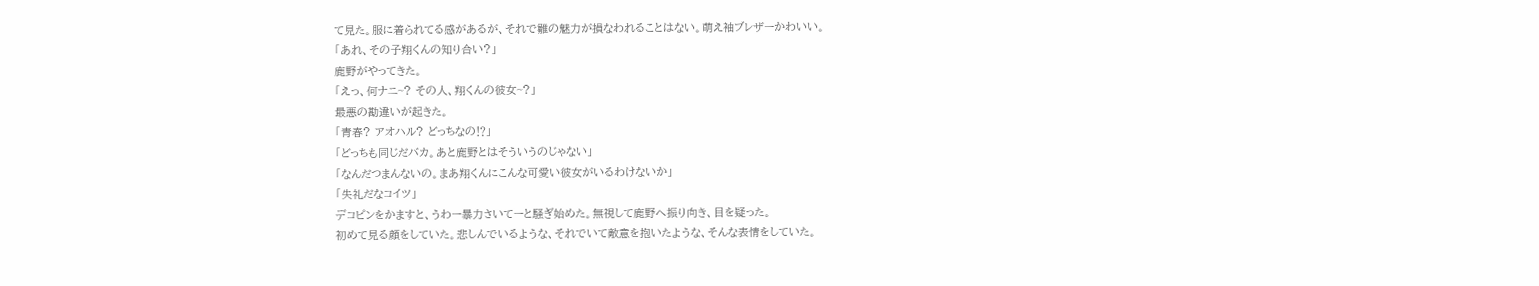て見た。服に着られてる感があるが、それで雛の魅力が損なわれることはない。萌え袖ブレザーかわいい。
「あれ、その子翔くんの知り合い?」
鹿野がやってきた。
「えっ、何ナニ~? その人、翔くんの彼女~?」
最悪の勘違いが起きた。
「青春? アオハル? どっちなの⁉」
「どっちも同じだバカ。あと鹿野とはそういうのじゃない」
「なんだつまんないの。まあ翔くんにこんな可愛い彼女がいるわけないか」
「失礼だなコイツ」
デコピンをかますと、うわー暴力さいてーと騒ぎ始めた。無視して鹿野へ振り向き、目を疑った。
初めて見る顔をしていた。悲しんでいるような、それでいて敵意を抱いたような、そんな表情をしていた。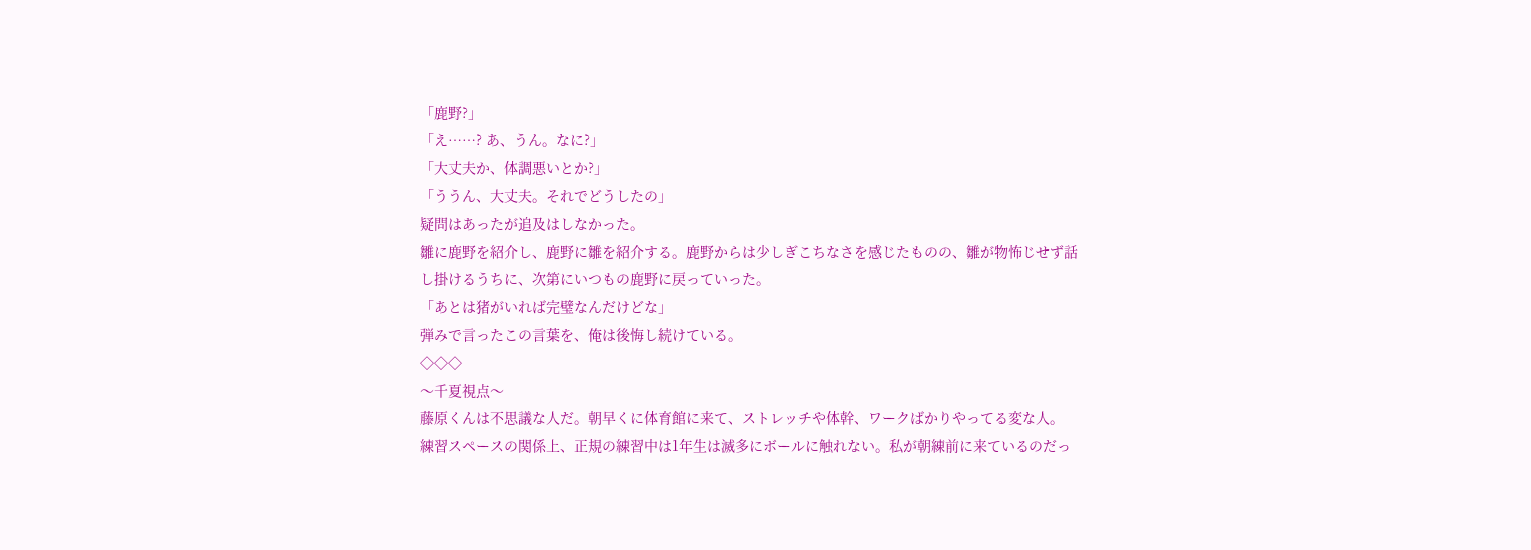「鹿野?」
「え……? あ、うん。なに?」
「大丈夫か、体調悪いとか?」
「ううん、大丈夫。それでどうしたの」
疑問はあったが追及はしなかった。
雛に鹿野を紹介し、鹿野に雛を紹介する。鹿野からは少しぎこちなさを感じたものの、雛が物怖じせず話し掛けるうちに、次第にいつもの鹿野に戻っていった。
「あとは猪がいれば完璧なんだけどな」
弾みで言ったこの言葉を、俺は後悔し続けている。
◇◇◇
〜千夏視点〜
藤原くんは不思議な人だ。朝早くに体育館に来て、ストレッチや体幹、ワークばかりやってる変な人。
練習スペースの関係上、正規の練習中は1年生は滅多にボールに触れない。私が朝練前に来ているのだっ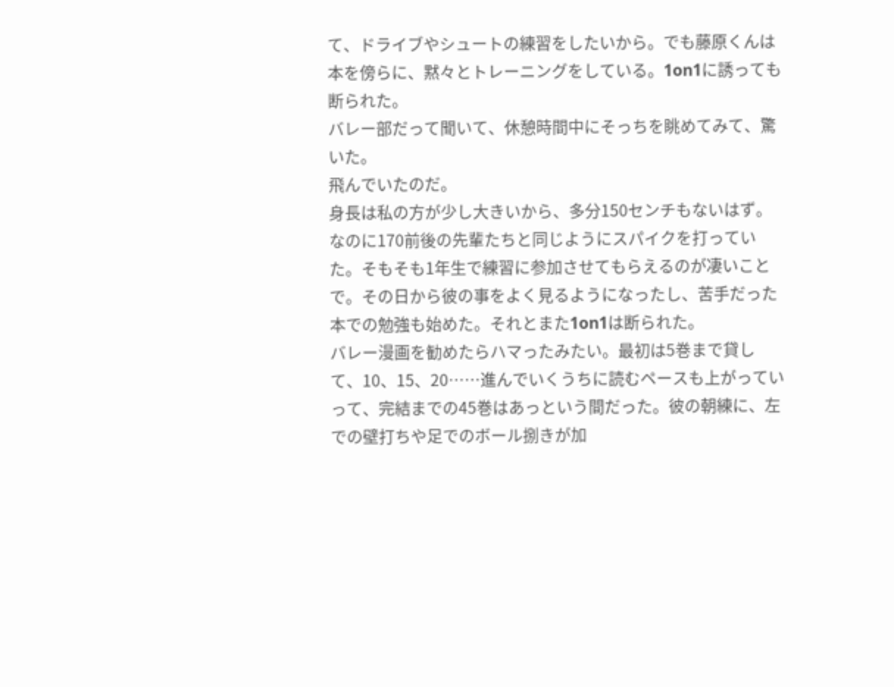て、ドライブやシュートの練習をしたいから。でも藤原くんは本を傍らに、黙々とトレーニングをしている。1on1に誘っても断られた。
バレー部だって聞いて、休憩時間中にそっちを眺めてみて、驚いた。
飛んでいたのだ。
身長は私の方が少し大きいから、多分150センチもないはず。なのに170前後の先輩たちと同じようにスパイクを打っていた。そもそも1年生で練習に参加させてもらえるのが凄いことで。その日から彼の事をよく見るようになったし、苦手だった本での勉強も始めた。それとまた1on1は断られた。
バレー漫画を勧めたらハマったみたい。最初は5巻まで貸して、10、15、20……進んでいくうちに読むペースも上がっていって、完結までの45巻はあっという間だった。彼の朝練に、左での壁打ちや足でのボール捌きが加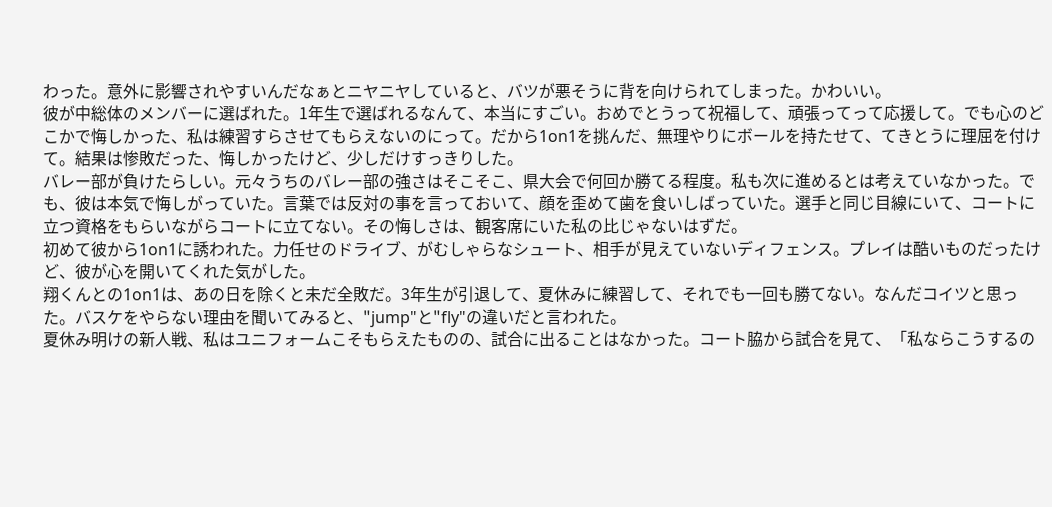わった。意外に影響されやすいんだなぁとニヤニヤしていると、バツが悪そうに背を向けられてしまった。かわいい。
彼が中総体のメンバーに選ばれた。1年生で選ばれるなんて、本当にすごい。おめでとうって祝福して、頑張ってって応援して。でも心のどこかで悔しかった、私は練習すらさせてもらえないのにって。だから1on1を挑んだ、無理やりにボールを持たせて、てきとうに理屈を付けて。結果は惨敗だった、悔しかったけど、少しだけすっきりした。
バレー部が負けたらしい。元々うちのバレー部の強さはそこそこ、県大会で何回か勝てる程度。私も次に進めるとは考えていなかった。でも、彼は本気で悔しがっていた。言葉では反対の事を言っておいて、顔を歪めて歯を食いしばっていた。選手と同じ目線にいて、コートに立つ資格をもらいながらコートに立てない。その悔しさは、観客席にいた私の比じゃないはずだ。
初めて彼から1on1に誘われた。力任せのドライブ、がむしゃらなシュート、相手が見えていないディフェンス。プレイは酷いものだったけど、彼が心を開いてくれた気がした。
翔くんとの1on1は、あの日を除くと未だ全敗だ。3年生が引退して、夏休みに練習して、それでも一回も勝てない。なんだコイツと思った。バスケをやらない理由を聞いてみると、"jump"と"fly"の違いだと言われた。
夏休み明けの新人戦、私はユニフォームこそもらえたものの、試合に出ることはなかった。コート脇から試合を見て、「私ならこうするの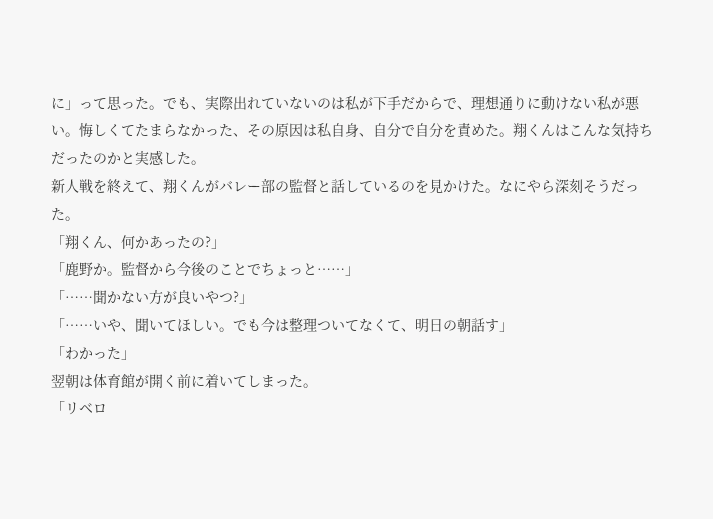に」って思った。でも、実際出れていないのは私が下手だからで、理想通りに動けない私が悪い。悔しくてたまらなかった、その原因は私自身、自分で自分を責めた。翔くんはこんな気持ちだったのかと実感した。
新人戦を終えて、翔くんがバレー部の監督と話しているのを見かけた。なにやら深刻そうだった。
「翔くん、何かあったの?」
「鹿野か。監督から今後のことでちょっと……」
「……聞かない方が良いやつ?」
「……いや、聞いてほしい。でも今は整理ついてなくて、明日の朝話す」
「わかった」
翌朝は体育館が開く前に着いてしまった。
「リベロ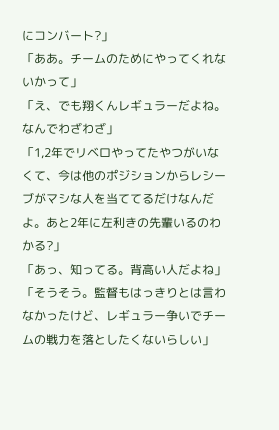にコンバート?」
「ああ。チームのためにやってくれないかって」
「え、でも翔くんレギュラーだよね。なんでわざわざ」
「1,2年でリベロやってたやつがいなくて、今は他のポジションからレシーブがマシな人を当ててるだけなんだよ。あと2年に左利きの先輩いるのわかる?」
「あっ、知ってる。背高い人だよね」
「そうそう。監督もはっきりとは言わなかったけど、レギュラー争いでチームの戦力を落としたくないらしい」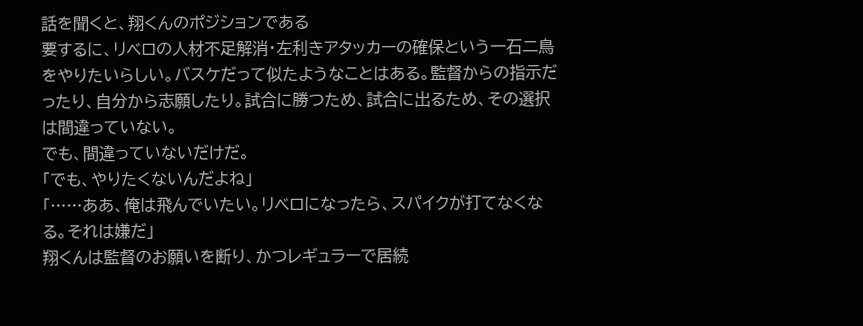話を聞くと、翔くんのポジションである
要するに、リベロの人材不足解消・左利きアタッカーの確保という一石二鳥をやりたいらしい。バスケだって似たようなことはある。監督からの指示だったり、自分から志願したり。試合に勝つため、試合に出るため、その選択は間違っていない。
でも、間違っていないだけだ。
「でも、やりたくないんだよね」
「……ああ、俺は飛んでいたい。リベロになったら、スパイクが打てなくなる。それは嫌だ」
翔くんは監督のお願いを断り、かつレギュラーで居続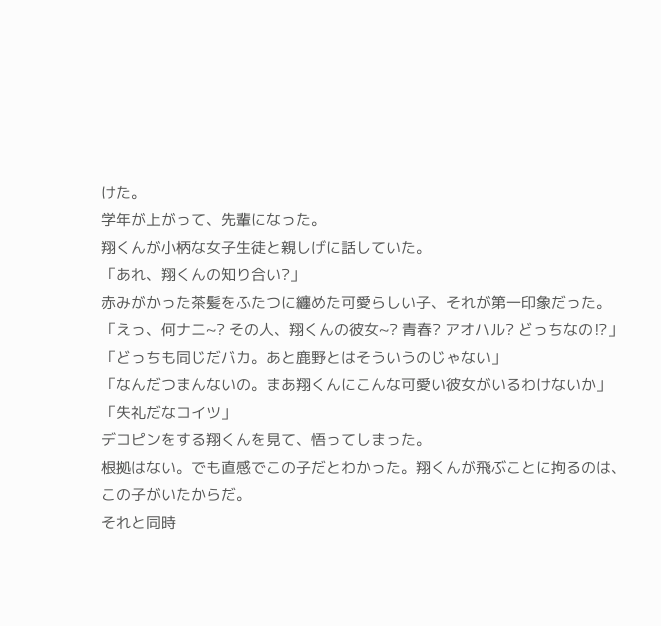けた。
学年が上がって、先輩になった。
翔くんが小柄な女子生徒と親しげに話していた。
「あれ、翔くんの知り合い?」
赤みがかった茶髪をふたつに纏めた可愛らしい子、それが第一印象だった。
「えっ、何ナニ~? その人、翔くんの彼女~? 青春? アオハル? どっちなの⁉」
「どっちも同じだバカ。あと鹿野とはそういうのじゃない」
「なんだつまんないの。まあ翔くんにこんな可愛い彼女がいるわけないか」
「失礼だなコイツ」
デコピンをする翔くんを見て、悟ってしまった。
根拠はない。でも直感でこの子だとわかった。翔くんが飛ぶことに拘るのは、この子がいたからだ。
それと同時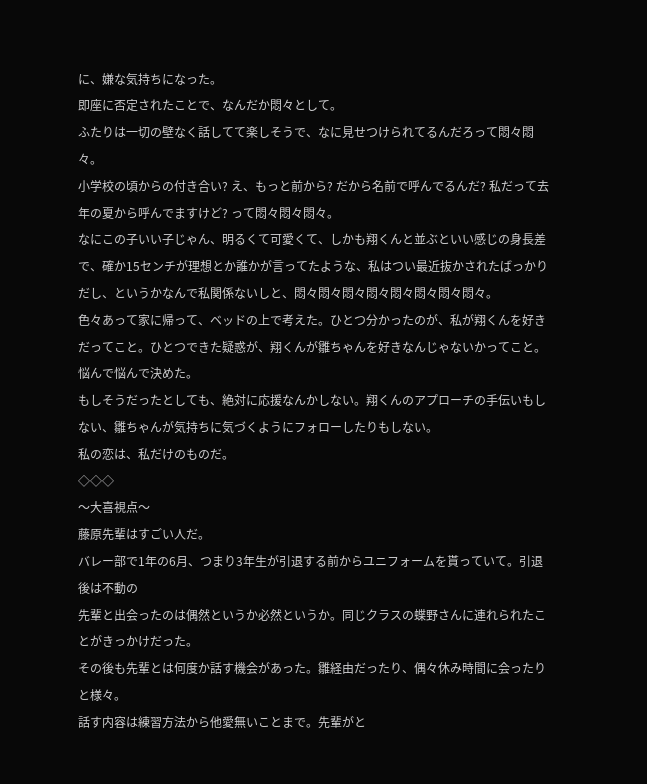に、嫌な気持ちになった。
即座に否定されたことで、なんだか悶々として。
ふたりは一切の壁なく話してて楽しそうで、なに見せつけられてるんだろって悶々悶々。
小学校の頃からの付き合い? え、もっと前から? だから名前で呼んでるんだ? 私だって去年の夏から呼んでますけど? って悶々悶々悶々。
なにこの子いい子じゃん、明るくて可愛くて、しかも翔くんと並ぶといい感じの身長差で、確か15センチが理想とか誰かが言ってたような、私はつい最近抜かされたばっかりだし、というかなんで私関係ないしと、悶々悶々悶々悶々悶々悶々悶々悶々。
色々あって家に帰って、ベッドの上で考えた。ひとつ分かったのが、私が翔くんを好きだってこと。ひとつできた疑惑が、翔くんが雛ちゃんを好きなんじゃないかってこと。
悩んで悩んで決めた。
もしそうだったとしても、絶対に応援なんかしない。翔くんのアプローチの手伝いもしない、雛ちゃんが気持ちに気づくようにフォローしたりもしない。
私の恋は、私だけのものだ。
◇◇◇
〜大喜視点〜
藤原先輩はすごい人だ。
バレー部で1年の6月、つまり3年生が引退する前からユニフォームを貰っていて。引退後は不動の
先輩と出会ったのは偶然というか必然というか。同じクラスの蝶野さんに連れられたことがきっかけだった。
その後も先輩とは何度か話す機会があった。雛経由だったり、偶々休み時間に会ったりと様々。
話す内容は練習方法から他愛無いことまで。先輩がと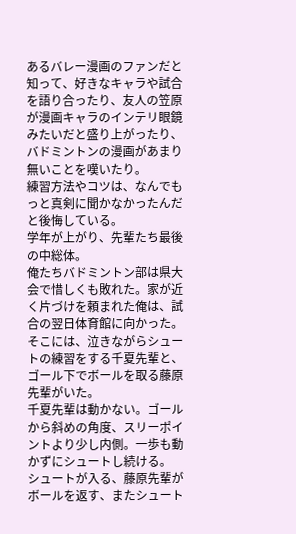あるバレー漫画のファンだと知って、好きなキャラや試合を語り合ったり、友人の笠原が漫画キャラのインテリ眼鏡みたいだと盛り上がったり、バドミントンの漫画があまり無いことを嘆いたり。
練習方法やコツは、なんでもっと真剣に聞かなかったんだと後悔している。
学年が上がり、先輩たち最後の中総体。
俺たちバドミントン部は県大会で惜しくも敗れた。家が近く片づけを頼まれた俺は、試合の翌日体育館に向かった。
そこには、泣きながらシュートの練習をする千夏先輩と、ゴール下でボールを取る藤原先輩がいた。
千夏先輩は動かない。ゴールから斜めの角度、スリーポイントより少し内側。一歩も動かずにシュートし続ける。
シュートが入る、藤原先輩がボールを返す、またシュート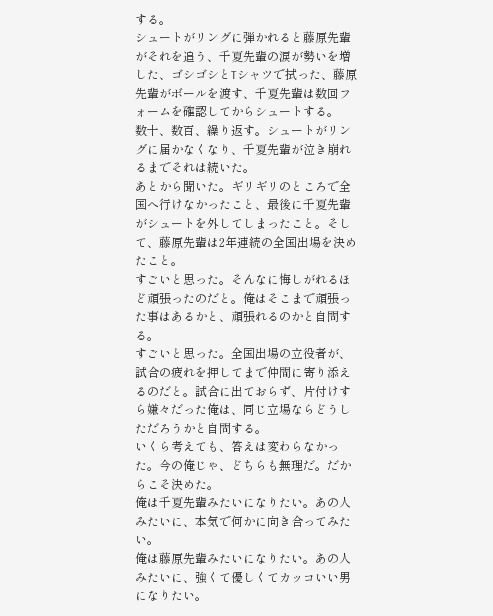する。
シュートがリングに弾かれると藤原先輩がそれを追う、千夏先輩の涙が勢いを増した、ゴシゴシとTシャツで拭った、藤原先輩がボールを渡す、千夏先輩は数回フォームを確認してからシュートする。
数十、数百、繰り返す。シュートがリングに届かなくなり、千夏先輩が泣き崩れるまでそれは続いた。
あとから聞いた。ギリギリのところで全国へ行けなかったこと、最後に千夏先輩がシュートを外してしまったこと。そして、藤原先輩は2年連続の全国出場を決めたこと。
すごいと思った。そんなに悔しがれるほど頑張ったのだと。俺はそこまで頑張った事はあるかと、頑張れるのかと自問する。
すごいと思った。全国出場の立役者が、試合の疲れを押してまで仲間に寄り添えるのだと。試合に出ておらず、片付けすら嫌々だった俺は、同じ立場ならどうしただろうかと自問する。
いくら考えても、答えは変わらなかった。今の俺じゃ、どちらも無理だ。だからこそ決めた。
俺は千夏先輩みたいになりたい。あの人みたいに、本気で何かに向き合ってみたい。
俺は藤原先輩みたいになりたい。あの人みたいに、強くて優しくてカッコいい男になりたい。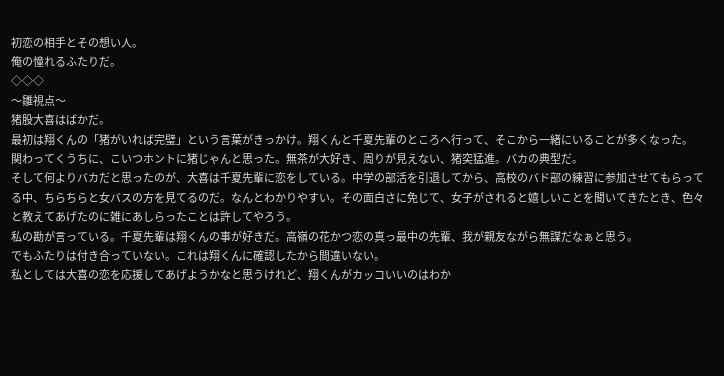初恋の相手とその想い人。
俺の憧れるふたりだ。
◇◇◇
〜雛視点〜
猪股大喜はばかだ。
最初は翔くんの「猪がいれば完璧」という言葉がきっかけ。翔くんと千夏先輩のところへ行って、そこから一緒にいることが多くなった。
関わってくうちに、こいつホントに猪じゃんと思った。無茶が大好き、周りが見えない、猪突猛進。バカの典型だ。
そして何よりバカだと思ったのが、大喜は千夏先輩に恋をしている。中学の部活を引退してから、高校のバド部の練習に参加させてもらってる中、ちらちらと女バスの方を見てるのだ。なんとわかりやすい。その面白さに免じて、女子がされると嬉しいことを聞いてきたとき、色々と教えてあげたのに雑にあしらったことは許してやろう。
私の勘が言っている。千夏先輩は翔くんの事が好きだ。高嶺の花かつ恋の真っ最中の先輩、我が親友ながら無謀だなぁと思う。
でもふたりは付き合っていない。これは翔くんに確認したから間違いない。
私としては大喜の恋を応援してあげようかなと思うけれど、翔くんがカッコいいのはわか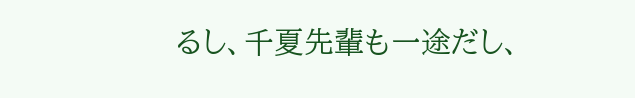るし、千夏先輩も一途だし、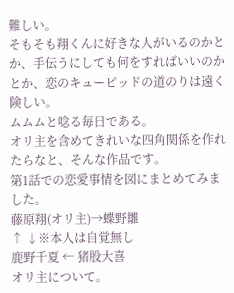難しい。
そもそも翔くんに好きな人がいるのかとか、手伝うにしても何をすればいいのかとか、恋のキューピッドの道のりは遠く険しい。
ムムムと唸る毎日である。
オリ主を含めてきれいな四角関係を作れたらなと、そんな作品です。
第1話での恋愛事情を図にまとめてみました。
藤原翔(オリ主)→蝶野雛
↑ ↓※本人は自覚無し
鹿野千夏 ← 猪股大喜
オリ主について。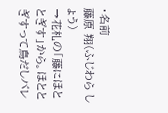・名前
藤原 翔(ふじわら しょう)
→花札の「藤にほととぎす」から。ほととぎすって鳥だしバレ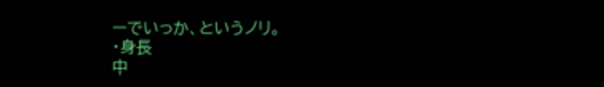ーでいっか、というノリ。
・身長
中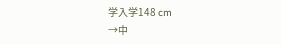学入学148 cm
→中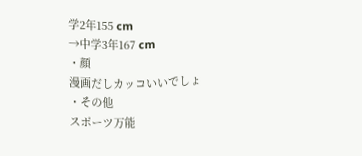学2年155 cm
→中学3年167 cm
・顔
漫画だしカッコいいでしょ
・その他
スポーツ万能